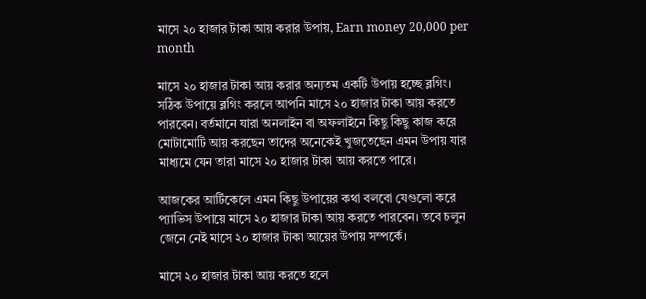মাসে ২০ হাজার টাকা আয় করার উপায়, Earn money 20,000 per month

মাসে ২০ হাজার টাকা আয় করার অন্যতম একটি উপায় হচ্ছে ব্লগিং। সঠিক উপায়ে ব্লগিং করলে আপনি মাসে ২০ হাজার টাকা আয় করতে পারবেন। বর্তমানে যারা অনলাইন বা অফলাইনে কিছু কিছু কাজ করে মোটামোটি আয় করছেন তাদের অনেকেই খুজতেছেন এমন উপায় যার মাধ্যমে যেন তারা মাসে ২০ হাজার টাকা আয় করতে পারে।

আজকের আর্টিকেলে এমন কিছু উপায়ের কথা বলবো যেগুলো করে প্যাভিস উপায়ে মাসে ২০ হাজার টাকা আয় করতে পারবেন। তবে চলুন জেনে নেই মাসে ২০ হাজার টাকা আয়ের উপায় সম্পর্কে।

মাসে ২০ হাজার টাকা আয় করতে হলে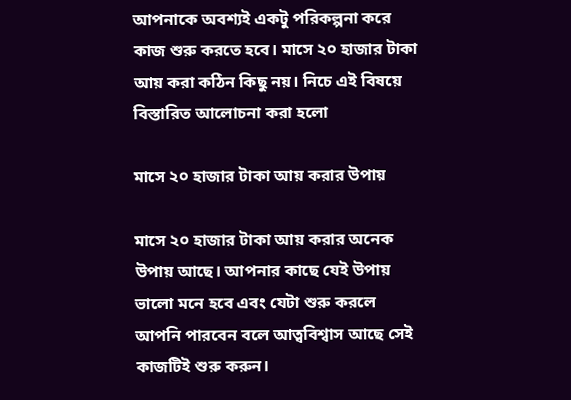আপনাকে অবশ্যই একটু পরিকল্পনা করে কাজ শুরু করতে হবে। মাসে ২০ হাজার টাকা আয় করা কঠিন কিছু নয়। নিচে এই বিষয়ে বিস্তারিত আলোচনা করা হলো

মাসে ২০ হাজার টাকা আয় করার উপায়

মাসে ২০ হাজার টাকা আয় করার অনেক উপায় আছে। আপনার কাছে যেই উপায় ভালো মনে হবে এবং যেটা শুরু করলে আপনি পারবেন বলে আত্ববিশ্বাস আছে সেই কাজটিই শুরু করুন।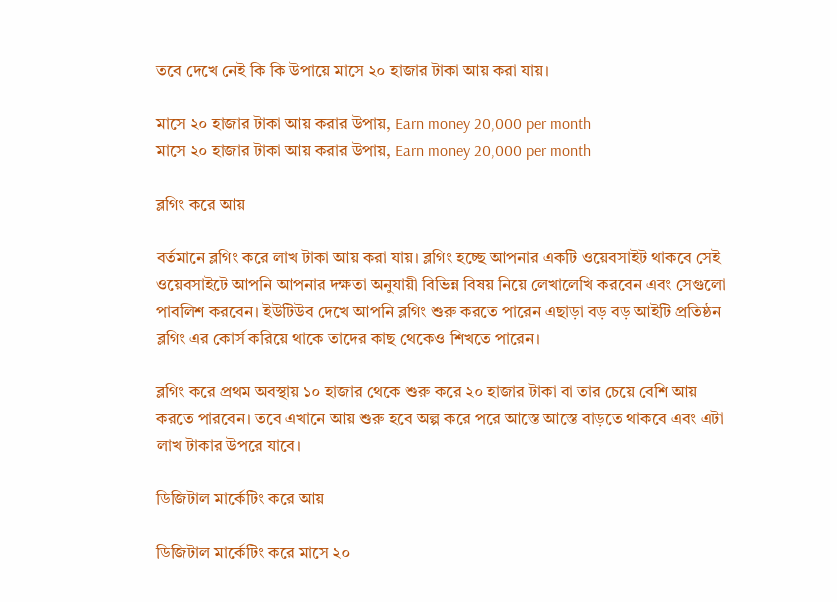তবে দেখে নেই কি কি উপায়ে মাসে ২০ হাজার টাকা আয় করা যায়।

মাসে ২০ হাজার টাকা আয় করার উপায়, Earn money 20,000 per month
মাসে ২০ হাজার টাকা আয় করার উপায়, Earn money 20,000 per month

ব্লগিং করে আয়

বর্তমানে ব্লগিং করে লাখ টাকা আয় করা যায়। ব্লগিং হচ্ছে আপনার একটি ওয়েবসাইট থাকবে সেই ওয়েবসাইটে আপনি আপনার দক্ষতা অনুযায়ী বিভিন্ন বিষয় নিয়ে লেখালেখি করবেন এবং সেগুলো পাবলিশ করবেন। ইউটিউব দেখে আপনি ব্লগিং শুরু করতে পারেন এছাড়া বড় বড় আইটি প্রতিষ্ঠন ব্লগিং এর কোর্স করিয়ে থাকে তাদের কাছ থেকেও শিখতে পারেন।

ব্লগিং করে প্রথম অবস্থায় ১০ হাজার থেকে শুরু করে ২০ হাজার টাকা বা তার চেয়ে বেশি আয় করতে পারবেন। তবে এখানে আয় শুরু হবে অল্প করে পরে আস্তে আস্তে বাড়তে থাকবে এবং এটা লাখ টাকার উপরে যাবে।

ডিজিটাল মার্কেটিং করে আয়

ডিজিটাল মার্কেটিং করে মাসে ২০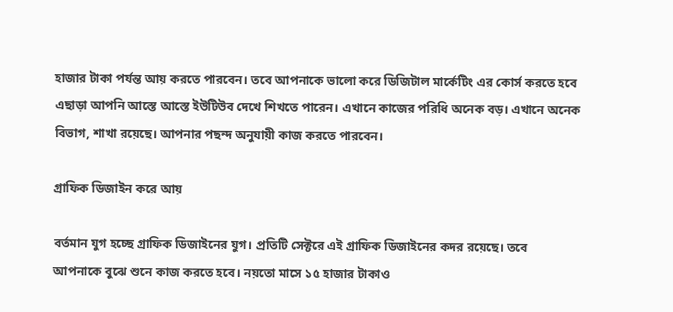হাজার টাকা পর্যন্ত আয় করতে পারবেন। তবে আপনাকে ভালো করে ডিজিটাল মার্কেটিং এর কোর্স করতে হবে এছাড়া আপনি আস্তে আস্তে ইউটিউব দেখে শিখতে পারেন। এখানে কাজের পরিধি অনেক বড়। এখানে অনেক বিভাগ, শাখা রয়েছে। আপনার পছন্দ অনুযায়ী কাজ করতে পারবেন।

গ্রাফিক ডিজাইন করে আয়

বর্তমান যুগ হচ্ছে গ্রাফিক ডিজাইনের যুগ। প্রতিটি সেক্টরে এই গ্রাফিক ডিজাইনের কদর রয়েছে। তবে আপনাকে বুঝে শুনে কাজ করতে হবে। নয়তো মাসে ১৫ হাজার টাকাও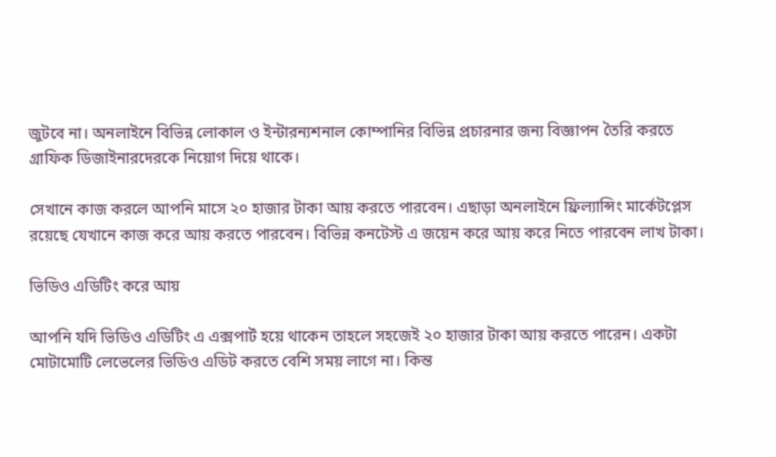জুটবে না। অনলাইনে বিভিন্ন লোকাল ও ইন্টারন্যশনাল কোম্পানির বিভিন্ন প্রচারনার জন্য বিজ্ঞাপন তৈরি করতে গ্রাফিক ডিজাইনারদেরকে নিয়োগ দিয়ে থাকে।

সেখানে কাজ করলে আপনি মাসে ২০ হাজার টাকা আয় করতে পারবেন। এছাড়া অনলাইনে ফ্রিল্যান্সিং মার্কেটপ্লেস রয়েছে যেখানে কাজ করে আয় করতে পারবেন। বিভিন্ন কনটেস্ট এ জয়েন করে আয় করে নিতে পারবেন লাখ টাকা।

ভিডিও এডিটিং করে আয়

আপনি যদি ভিডিও এডিটিং এ এক্সপার্ট হয়ে থাকেন তাহলে সহজেই ২০ হাজার টাকা আয় করতে পারেন। একটা মোটামোটি লেভেলের ভিডিও এডিট করতে বেশি সময় লাগে না। কিন্ত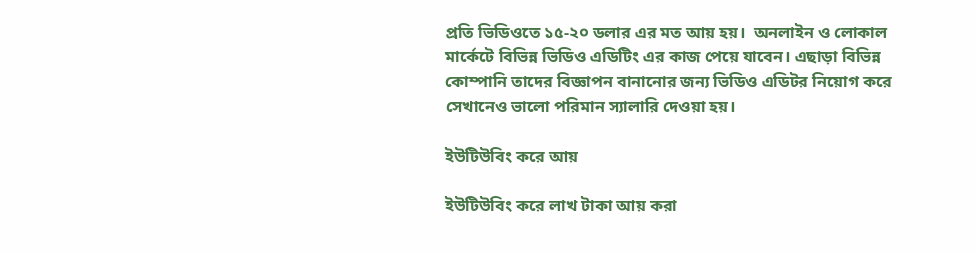প্রতি ভিডিওতে ১৫-২০ ডলার এর মত আয় হয়।  অনলাইন ও লোকাল মার্কেটে বিভিন্ন ভিডিও এডিটিং এর কাজ পেয়ে যাবেন। এছাড়া বিভিন্ন কোম্পানি তাদের বিজ্ঞাপন বানানোর জন্য ভিডিও এডিটর নিয়োগ করে সেখানেও ভালো পরিমান স্যালারি দেওয়া হয়।

ইউটিউবিং করে আয়

ইউটিউবিং করে লাখ টাকা আয় করা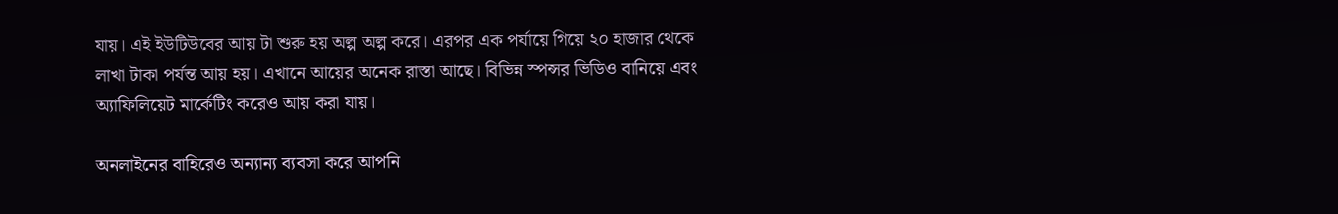যায়। এই ইউটিউবের আয় টা শুরু হয় অল্প অল্প করে। এরপর এক পর্যায়ে গিয়ে ২০ হাজার থেকে লাখা টাকা পর্যন্ত আয় হয়। এখানে আয়ের অনেক রাস্তা আছে। বিভিন্ন স্পন্সর ভিডিও বানিয়ে এবং অ্যাফিলিয়েট মার্কেটিং করেও আয় করা যায়।

অনলাইনের বাহিরেও অন্যান্য ব্যবসা করে আপনি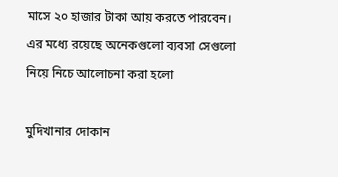মাসে ২০ হাজার টাকা আয় করতে পারবেন। এর মধ্যে রয়েছে অনেকগুলো ব্যবসা সেগুলো নিয়ে নিচে আলোচনা করা হলো

মুদিখানার দোকান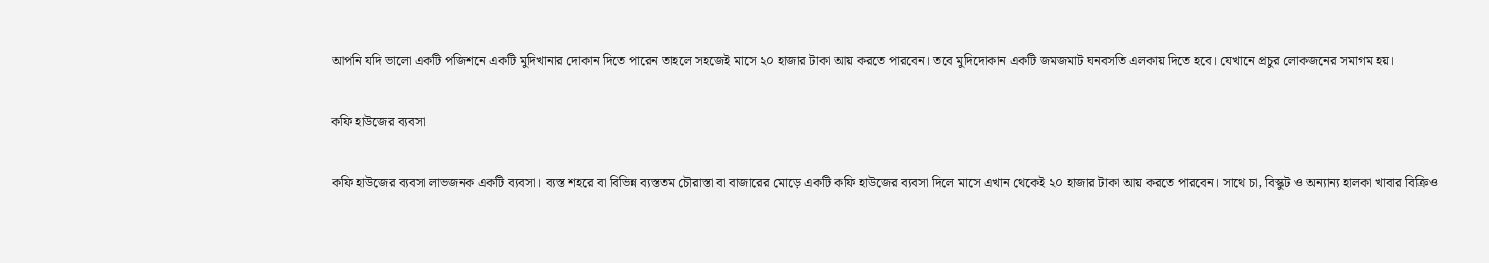আপনি যদি ভালো একটি পজিশনে একটি মুদিখানার দোকান দিতে পারেন তাহলে সহজেই মাসে ২০ হাজার টাকা আয় করতে পারবেন। তবে মুদিদোকান একটি জমজমাট ঘনবসতি এলকায় দিতে হবে। যেখানে প্রচুর লোকজনের সমাগম হয়।

কফি হাউজের ব্যবসা

কফি হাউজের ব্যবসা লাভজনক একটি ব্যবসা। ব্যস্ত শহরে বা বিভিন্ন ব্যস্ততম চৌরাস্তা বা বাজারের মোড়ে একটি কফি হাউজের ব্যবসা দিলে মাসে এখান থেকেই ২০ হাজার টাকা আয় করতে পারবেন। সাথে চা, বিস্কুট ও অন্যান্য হালকা খাবার বিক্রিও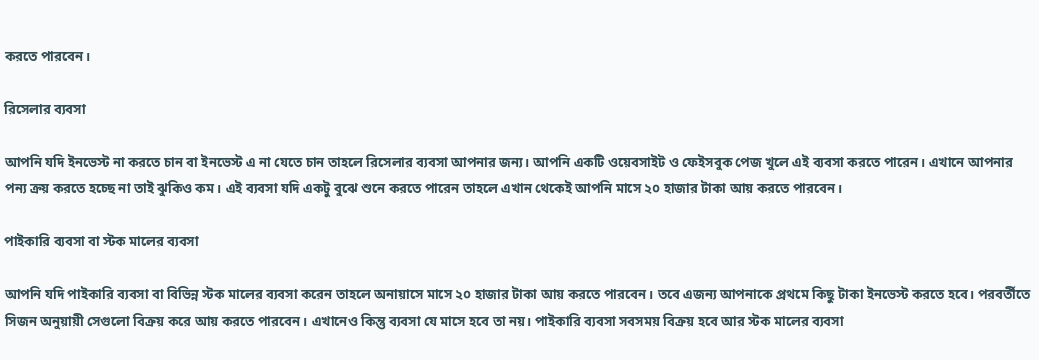করতে পারবেন।

রিসেলার ব্যবসা

আপনি যদি ইনভেস্ট না করতে চান বা ইনভেস্ট এ না যেতে চান তাহলে রিসেলার ব্যবসা আপনার জন্য। আপনি একটি ওয়েবসাইট ও ফেইসবুক পেজ খুলে এই ব্যবসা করতে পারেন। এখানে আপনার পন্য ক্রয় করতে হচ্ছে না তাই ঝুকিও কম। এই ব্যবসা যদি একটু বুঝে শুনে করতে পারেন তাহলে এখান থেকেই আপনি মাসে ২০ হাজার টাকা আয় করতে পারবেন।

পাইকারি ব্যবসা বা স্টক মালের ব্যবসা

আপনি যদি পাইকারি ব্যবসা বা বিভিন্ন স্টক মালের ব্যবসা করেন তাহলে অনায়াসে মাসে ২০ হাজার টাকা আয় করতে পারবেন। তবে এজন্য আপনাকে প্রথমে কিছু টাকা ইনভেস্ট করতে হবে। পরবর্তীতে সিজন অনুয়ায়ী সেগুলো বিক্রয় করে আয় করতে পারবেন। এখানেও কিন্তু ব্যবসা যে মাসে হবে তা নয়। পাইকারি ব্যবসা সবসময় বিক্রয় হবে আর স্টক মালের ব্যবসা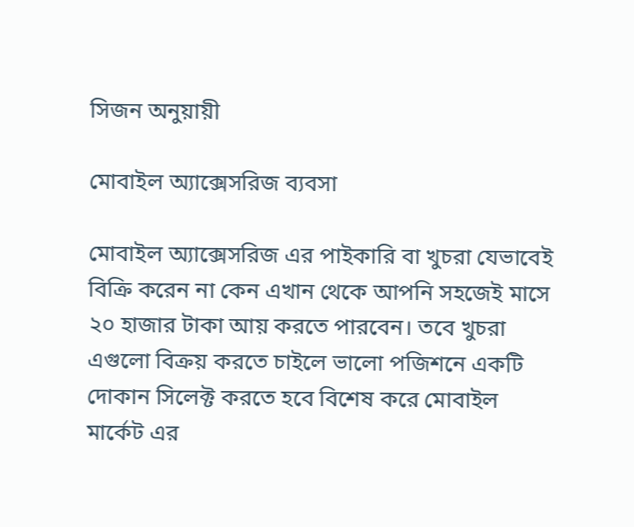সিজন অনুয়ায়ী

মোবাইল অ্যাক্সেসরিজ ব্যবসা

মোবাইল অ্যাক্সেসরিজ এর পাইকারি বা খুচরা যেভাবেই বিক্রি করেন না কেন এখান থেকে আপনি সহজেই মাসে ২০ হাজার টাকা আয় করতে পারবেন। তবে খুচরা এগুলো বিক্রয় করতে চাইলে ভালো পজিশনে একটি দোকান সিলেক্ট করতে হবে বিশেষ করে মোবাইল মার্কেট এর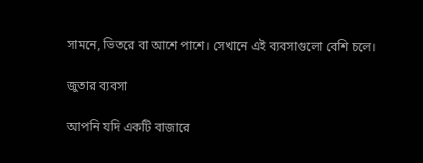সামনে, ভিতরে বা আশে পাশে। সেখানে এই ব্যবসাগুলো বেশি চলে।

জুতার ব্যবসা

আপনি যদি একটি বাজারে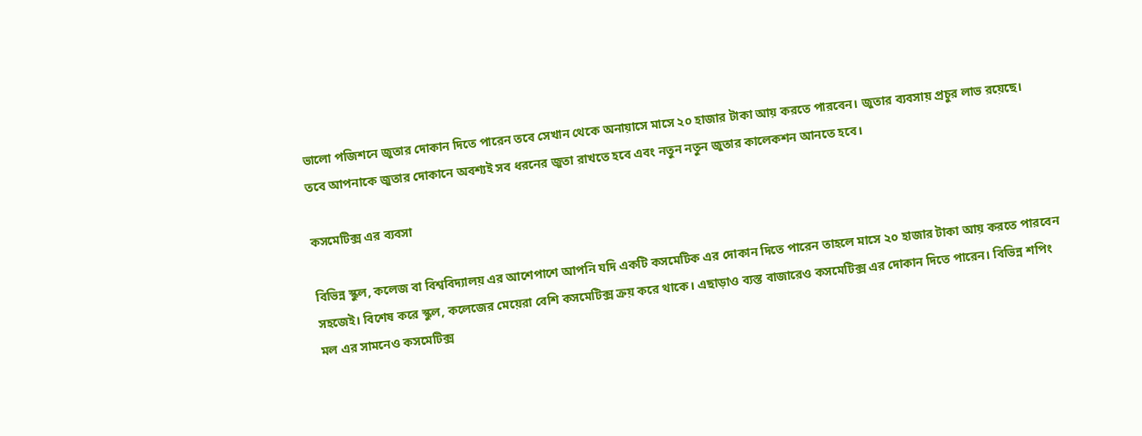ভালো পজিশনে জুতার দোকান দিতে পারেন তবে সেখান থেকে অনায়াসে মাসে ২০ হাজার টাকা আয় করতে পারবেন। জুতার ব্যবসায় প্রচুর লাভ রয়েছে।  তবে আপনাকে জুতার দোকানে অবশ্যই সব ধরনের জুতা রাখতে হবে এবং নতুন নতুন জুতার কালেকশন আনতে হবে।

কসমেটিক্স এর ব্যবসা

বিভিন্ন স্কুল, কলেজ বা বিশ্ববিদ্যালয় এর আশেপাশে আপনি যদি একটি কসমেটিক এর দোকান দিতে পারেন তাহলে মাসে ২০ হাজার টাকা আয় করতে পারবেন সহজেই। বিশেষ করে স্কুল, কলেজের মেয়েরা বেশি কসমেটিক্স ক্রয় করে থাকে। এছাড়াও ব্যস্ত বাজারেও কসমেটিক্স এর দোকান দিতে পারেন। বিভিন্ন শপিং মল এর সামনেও কসমেটিক্স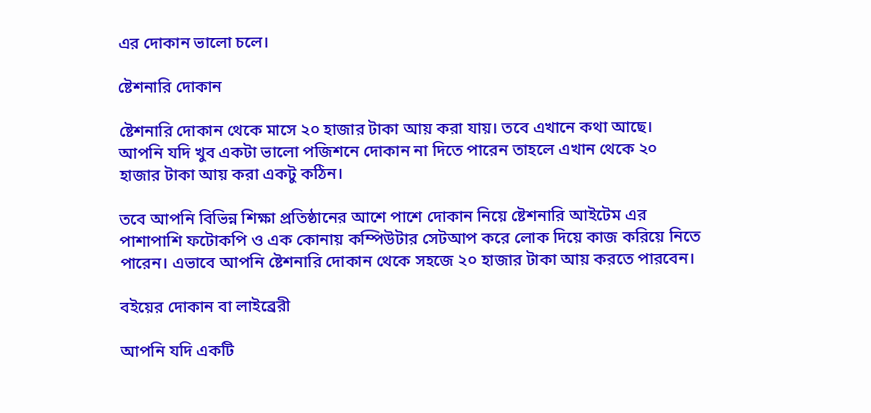এর দোকান ভালো চলে।

ষ্টেশনারি দোকান

ষ্টেশনারি দোকান থেকে মাসে ২০ হাজার টাকা আয় করা যায়। তবে এখানে কথা আছে। আপনি যদি খুব একটা ভালো পজিশনে দোকান না দিতে পারেন তাহলে এখান থেকে ২০ হাজার টাকা আয় করা একটু কঠিন।

তবে আপনি বিভিন্ন শিক্ষা প্রতিষ্ঠানের আশে পাশে দোকান নিয়ে ষ্টেশনারি আইটেম এর পাশাপাশি ফটোকপি ও এক কোনায় কম্পিউটার সেটআপ করে লোক দিয়ে কাজ করিয়ে নিতে পারেন। এভাবে আপনি ষ্টেশনারি দোকান থেকে সহজে ২০ হাজার টাকা আয় করতে পারবেন।

বইয়ের দোকান বা লাইব্রেরী

আপনি যদি একটি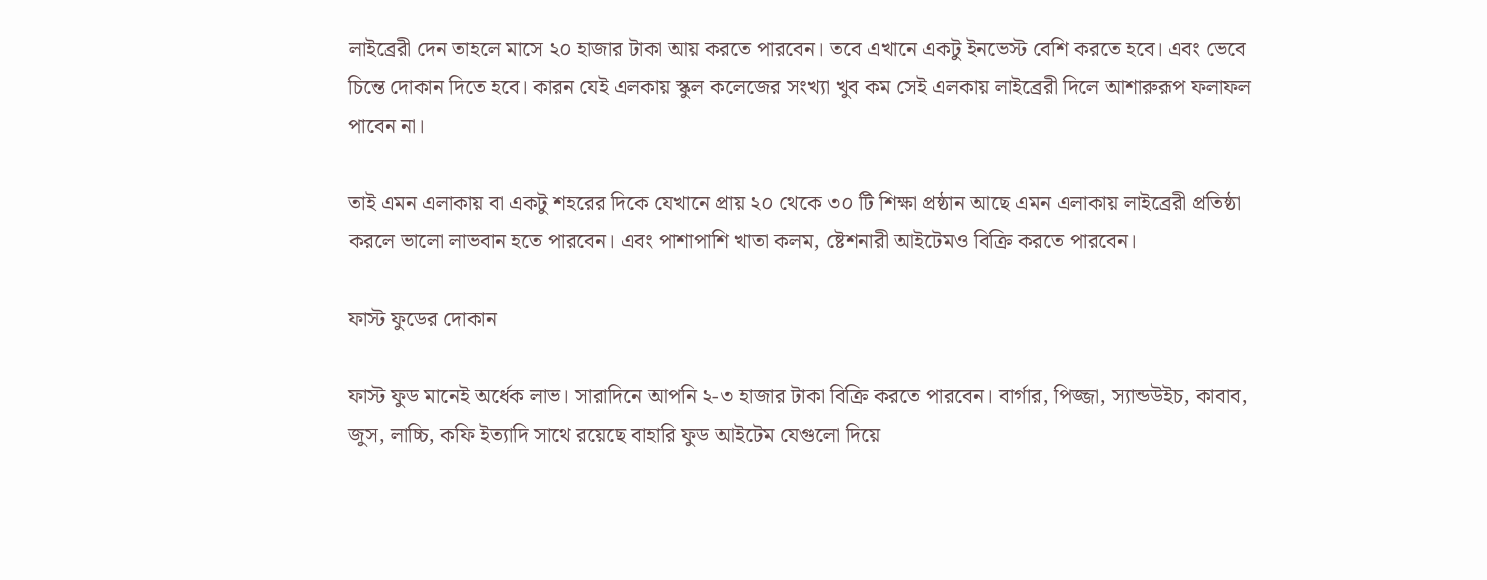লাইব্রেরী দেন তাহলে মাসে ২০ হাজার টাকা আয় করতে পারবেন। তবে এখানে একটু ইনভেস্ট বেশি করতে হবে। এবং ভেবে চিন্তে দোকান দিতে হবে। কারন যেই এলকায় স্কুল কলেজের সংখ্যা খুব কম সেই এলকায় লাইব্রেরী দিলে আশারুরূপ ফলাফল পাবেন না।

তাই এমন এলাকায় বা একটু শহরের দিকে যেখানে প্রায় ২০ থেকে ৩০ টি শিক্ষা প্রষ্ঠান আছে এমন এলাকায় লাইব্রেরী প্রতিষ্ঠা করলে ভালো লাভবান হতে পারবেন। এবং পাশাপাশি খাতা কলম, ষ্টেশনারী আইটেমও বিক্রি করতে পারবেন।

ফাস্ট ফুডের দোকান

ফাস্ট ফুড মানেই অর্ধেক লাভ। সারাদিনে আপনি ২-৩ হাজার টাকা বিক্রি করতে পারবেন। বার্গার, পিজ্জা, স্যান্ডউইচ, কাবাব, জুস, লাচ্চি, কফি ইত্যাদি সাথে রয়েছে বাহারি ফুড আইটেম যেগুলো দিয়ে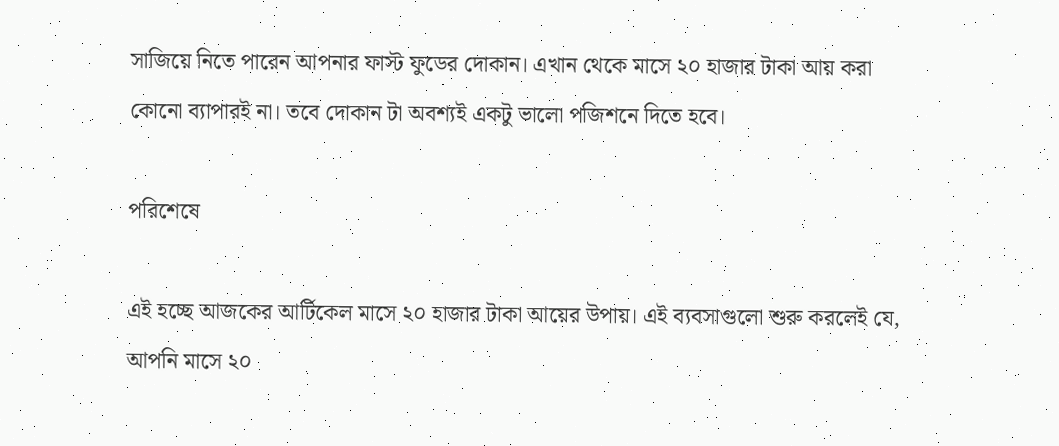সাজিয়ে নিতে পারেন আপনার ফাস্ট ফুডের দোকান। এখান থেকে মাসে ২০ হাজার টাকা আয় করা কোনো ব্যাপারই না। তবে দোকান টা অবশ্যই একটু ভালো পজিশনে দিতে হবে।

পরিশেষে

এই হচ্ছে আজকের আর্টিকেল মাসে ২০ হাজার টাকা আয়ের উপায়। এই ব্যবসাগুলো শুরু করলেই যে, আপনি মাসে ২০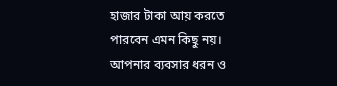হাজার টাকা আয় করতে পারবেন এমন কিছু নয়। আপনার ব্যবসার ধরন ও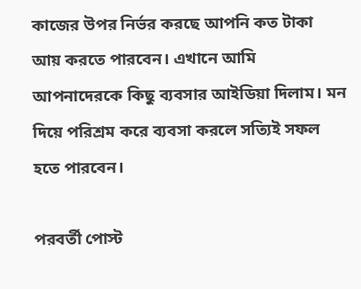কাজের উপর নির্ভর করছে আপনি কত টাকা আয় করতে পারবেন। এখানে আমি আপনাদেরকে কিছু ব্যবসার আইডিয়া দিলাম। মন দিয়ে পরিশ্রম করে ব্যবসা করলে সত্যিই সফল হতে পারবেন।

পরবর্তী পোস্ট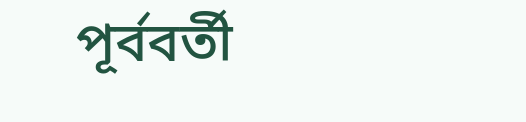পূর্ববর্তী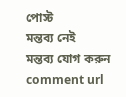পোস্ট
মন্তব্য নেই
মন্তব্য যোগ করুন
comment url